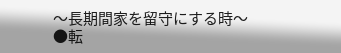〜長期間家を留守にする時〜
●転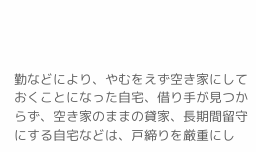勤などにより、やむをえず空き家にしておくことになった自宅、借り手が見つからず、空き家のままの貸家、長期間留守にする自宅などは、戸締りを厳重にし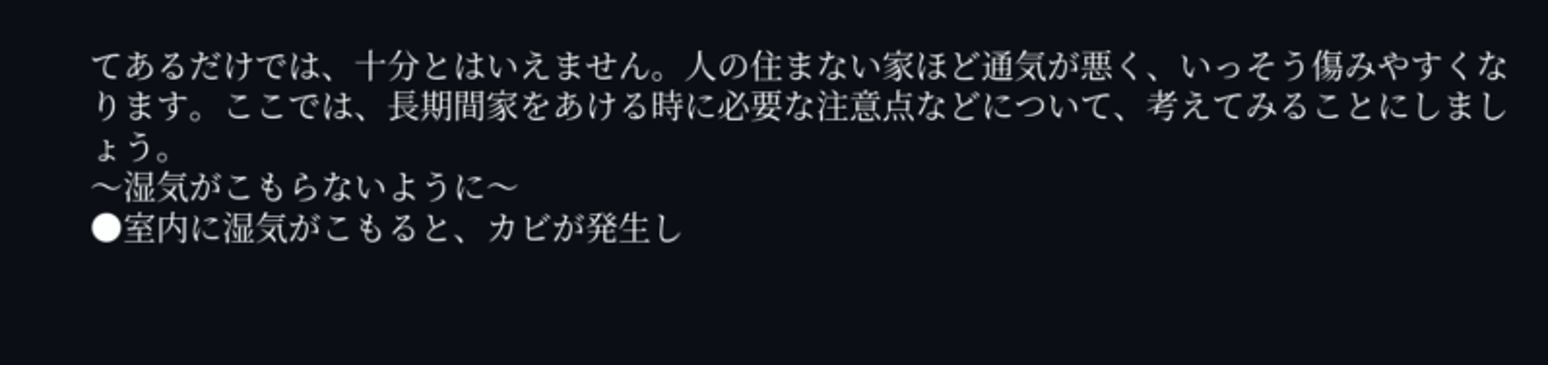てあるだけでは、十分とはいえません。人の住まない家ほど通気が悪く、いっそう傷みやすくなります。ここでは、長期間家をあける時に必要な注意点などについて、考えてみることにしましょう。
〜湿気がこもらないように〜
●室内に湿気がこもると、カビが発生し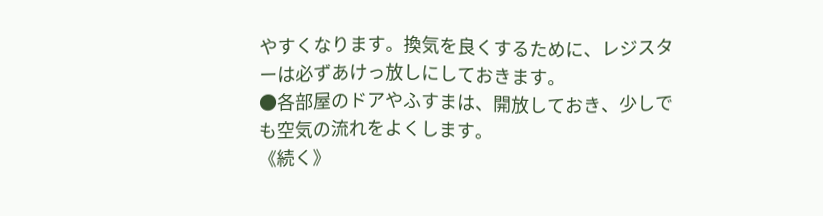やすくなります。換気を良くするために、レジスターは必ずあけっ放しにしておきます。
●各部屋のドアやふすまは、開放しておき、少しでも空気の流れをよくします。
《続く》